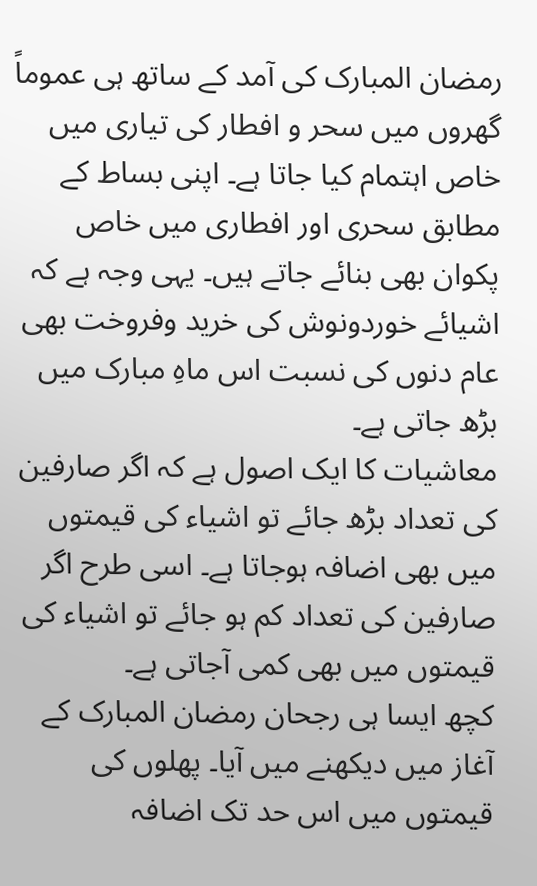رمضان المبارک کی آمد کے ساتھ ہی عموماً گھروں میں سحر و افطار کی تیاری میں خاص اہتمام کیا جاتا ہے۔ اپنی بساط کے مطابق سحری اور افطاری میں خاص پکوان بھی بنائے جاتے ہیں۔ یہی وجہ ہے کہ اشیائے خوردونوش کی خرید وفروخت بھی عام دنوں کی نسبت اس ماہِ مبارک میں بڑھ جاتی ہے۔
معاشیات کا ایک اصول ہے کہ اگر صارفین کی تعداد بڑھ جائے تو اشیاء کی قیمتوں میں بھی اضافہ ہوجاتا ہے۔ اسی طرح اگر صارفین کی تعداد کم ہو جائے تو اشیاء کی قیمتوں میں بھی کمی آجاتی ہے۔
کچھ ایسا ہی رجحان رمضان المبارک کے آغاز میں دیکھنے میں آیا۔ پھلوں کی قیمتوں میں اس حد تک اضافہ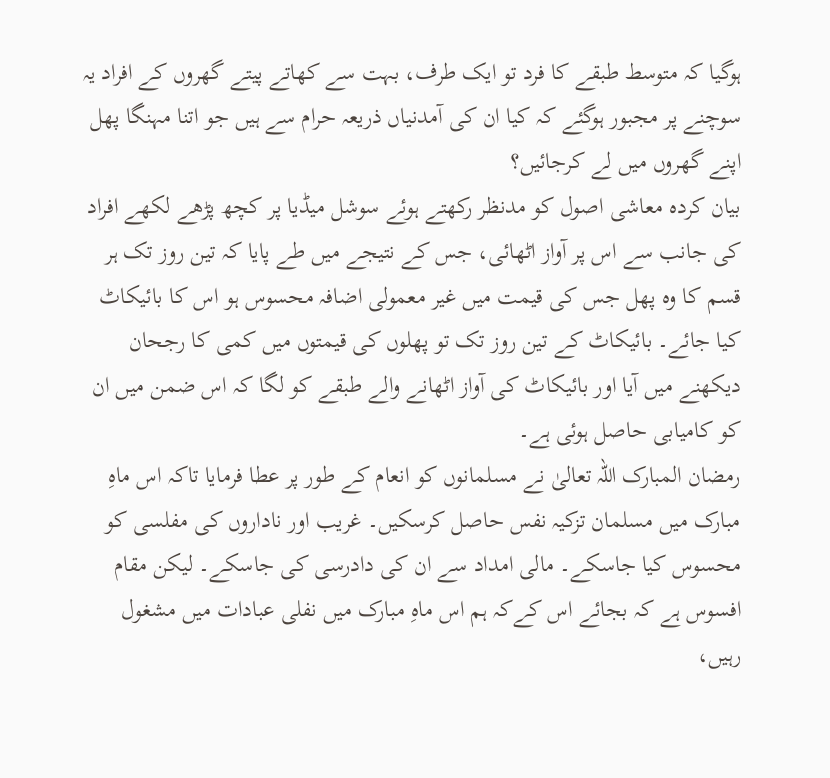ہوگیا کہ متوسط طبقے کا فرد تو ایک طرف، بہت سے کھاتے پیتے گھروں کے افراد یہ سوچنے پر مجبور ہوگئے کہ کیا ان کی آمدنیاں ذریعہ حرام سے ہیں جو اتنا مہنگا پھل اپنے گھروں میں لے کرجائیں؟
بیان کردہ معاشی اصول کو مدنظر رکھتے ہوئے سوشل میڈیا پر کچھ پڑھے لکھے افراد کی جانب سے اس پر آواز اٹھائی، جس کے نتیجے میں طے پایا کہ تین روز تک ہر قسم کا وہ پھل جس کی قیمت میں غیر معمولی اضافہ محسوس ہو اس کا بائیکاٹ کیا جائے۔ بائیکاٹ کے تین روز تک تو پھلوں کی قیمتوں میں کمی کا رجحان دیکھنے میں آیا اور بائیکاٹ کی آواز اٹھانے والے طبقے کو لگا کہ اس ضمن میں ان کو کامیابی حاصل ہوئی ہے۔
رمضان المبارک اللہ تعالیٰ نے مسلمانوں کو انعام کے طور پر عطا فرمایا تاکہ اس ماہِ مبارک میں مسلمان تزکیہ نفس حاصل کرسکیں۔ غریب اور ناداروں کی مفلسی کو محسوس کیا جاسکے۔ مالی امداد سے ان کی دادرسی کی جاسکے۔ لیکن مقام افسوس ہے کہ بجائے اس کےکہ ہم اس ماہِ مبارک میں نفلی عبادات میں مشغول رہیں،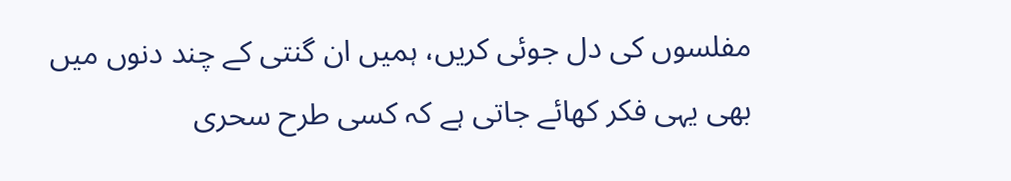مفلسوں کی دل جوئی کریں، ہمیں ان گنتی کے چند دنوں میں بھی یہی فکر کھائے جاتی ہے کہ کسی طرح سحری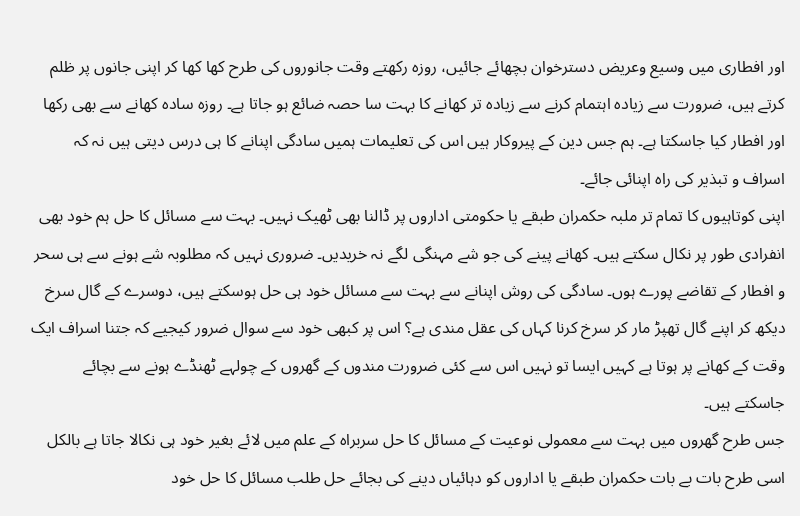اور افطاری میں وسیع وعریض دسترخوان بچھائے جائیں، روزہ رکھتے وقت جانوروں کی طرح کھا کھا کر اپنی جانوں پر ظلم کرتے ہیں، ضرورت سے زیادہ اہتمام کرنے سے زیادہ تر کھانے کا بہت سا حصہ ضائع ہو جاتا ہے۔ روزہ سادہ کھانے سے بھی رکھا اور افطار کیا جاسکتا ہے۔ ہم جس دین کے پیروکار ہیں اس کی تعلیمات ہمیں سادگی اپنانے کا ہی درس دیتی ہیں نہ کہ اسراف و تبذیر کی راہ اپنائی جائے۔
اپنی کوتاہیوں کا تمام تر ملبہ حکمران طبقے یا حکومتی اداروں پر ڈالنا بھی ٹھیک نہیں۔ بہت سے مسائل کا حل ہم خود بھی انفرادی طور پر نکال سکتے ہیں۔ کھانے پینے کی جو شے مہنگی لگے نہ خریدیں۔ ضروری نہیں کہ مطلوبہ شے ہونے سے ہی سحر و افطار کے تقاضے پورے ہوں۔ سادگی کی روش اپنانے سے بہت سے مسائل خود ہی حل ہوسکتے ہیں، دوسرے کے گال سرخ دیکھ کر اپنے گال تھپڑ مار کر سرخ کرنا کہاں کی عقل مندی ہے؟ اس پر کبھی خود سے سوال ضرور کیجیے کہ جتنا اسراف ایک وقت کے کھانے پر ہوتا ہے کہیں ایسا تو نہیں اس سے کئی ضرورت مندوں کے گھروں کے چولہے ٹھنڈے ہونے سے بچائے جاسکتے ہیں۔
جس طرح گھروں میں بہت سے معمولی نوعیت کے مسائل کا حل سربراہ کے علم میں لائے بغیر خود ہی نکالا جاتا ہے بالکل اسی طرح بات بے بات حکمران طبقے یا اداروں کو دہائیاں دینے کی بجائے حل طلب مسائل کا حل خود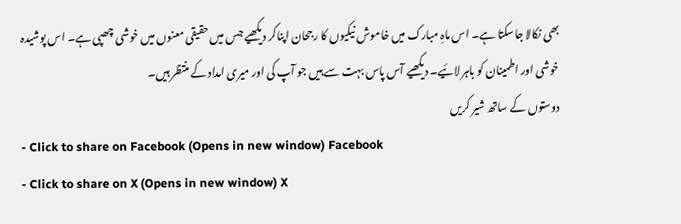بھی نکالا جاسکتا ہے۔ اس ماہِ مبارک میں خاموش نیکیوں کا رجحان اپناکر دیکھیے جس میں حقیقی معنوں میں خوشی چھپی ہے۔ اس پوشیدہ خوشی اور اطمینان کو باہر لائیے۔ دیکھیے آس پاس بہت سے ہیں جو آپ کی اور میری امداد کے منتظر ہیں۔
دوستوں کے ساتھ شیر کریں
- Click to share on Facebook (Opens in new window) Facebook
- Click to share on X (Opens in new window) X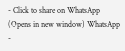- Click to share on WhatsApp (Opens in new window) WhatsApp
-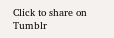Click to share on Tumblr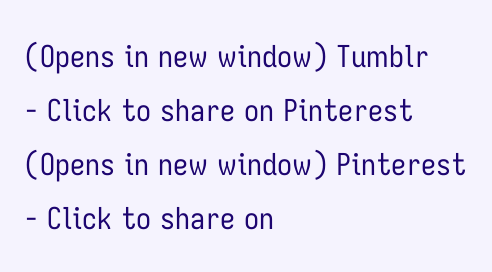(Opens in new window) Tumblr
- Click to share on Pinterest (Opens in new window) Pinterest
- Click to share on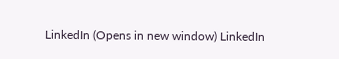LinkedIn (Opens in new window) LinkedIn